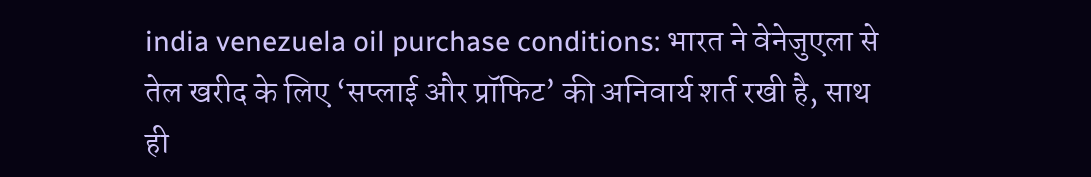india venezuela oil purchase conditions: भारत ने वेनेजुएला से तेल खरीद के लिए ‘सप्लाई और प्रॉफिट’ की अनिवार्य शर्त रखी है, साथ ही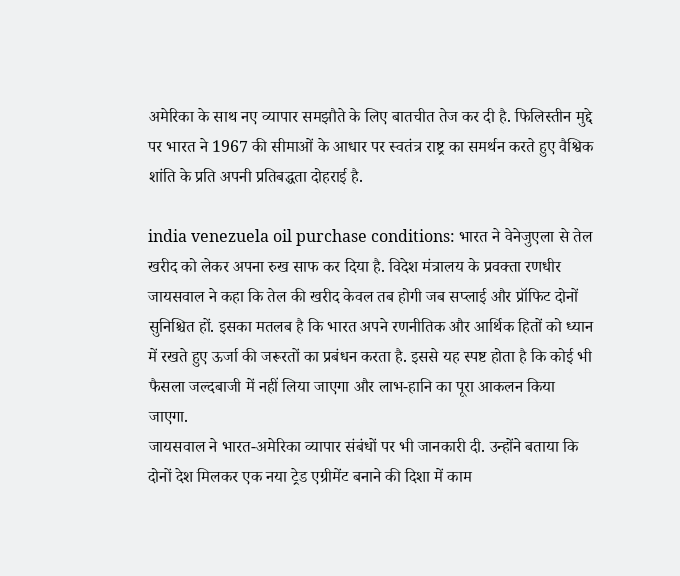अमेरिका के साथ नए व्यापार समझौते के लिए बातचीत तेज कर दी है. फिलिस्तीन मुद्दे पर भारत ने 1967 की सीमाओं के आधार पर स्वतंत्र राष्ट्र का समर्थन करते हुए वैश्विक शांति के प्रति अपनी प्रतिबद्धता दोहराई है.

india venezuela oil purchase conditions: भारत ने वेनेजुएला से तेल खरीद को लेकर अपना रुख साफ कर दिया है. विदेश मंत्रालय के प्रवक्ता रणधीर जायसवाल ने कहा कि तेल की खरीद केवल तब होगी जब सप्लाई और प्रॉफिट दोनों सुनिश्चित हों. इसका मतलब है कि भारत अपने रणनीतिक और आर्थिक हितों को ध्यान में रखते हुए ऊर्जा की जरूरतों का प्रबंधन करता है. इससे यह स्पष्ट होता है कि कोई भी फैसला जल्दबाजी में नहीं लिया जाएगा और लाभ-हानि का पूरा आकलन किया जाएगा.
जायसवाल ने भारत-अमेरिका व्यापार संबंधों पर भी जानकारी दी. उन्होंने बताया कि दोनों देश मिलकर एक नया ट्रेड एग्रीमेंट बनाने की दिशा में काम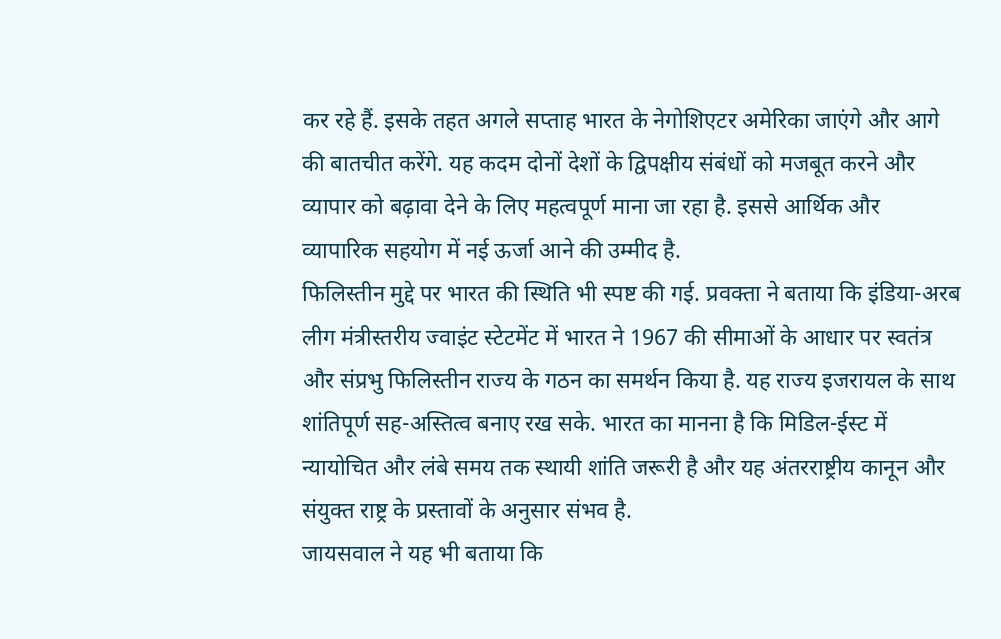कर रहे हैं. इसके तहत अगले सप्ताह भारत के नेगोशिएटर अमेरिका जाएंगे और आगे की बातचीत करेंगे. यह कदम दोनों देशों के द्विपक्षीय संबंधों को मजबूत करने और व्यापार को बढ़ावा देने के लिए महत्वपूर्ण माना जा रहा है. इससे आर्थिक और व्यापारिक सहयोग में नई ऊर्जा आने की उम्मीद है.
फिलिस्तीन मुद्दे पर भारत की स्थिति भी स्पष्ट की गई. प्रवक्ता ने बताया कि इंडिया-अरब लीग मंत्रीस्तरीय ज्वाइंट स्टेटमेंट में भारत ने 1967 की सीमाओं के आधार पर स्वतंत्र और संप्रभु फिलिस्तीन राज्य के गठन का समर्थन किया है. यह राज्य इजरायल के साथ शांतिपूर्ण सह-अस्तित्व बनाए रख सके. भारत का मानना है कि मिडिल-ईस्ट में न्यायोचित और लंबे समय तक स्थायी शांति जरूरी है और यह अंतरराष्ट्रीय कानून और संयुक्त राष्ट्र के प्रस्तावों के अनुसार संभव है.
जायसवाल ने यह भी बताया कि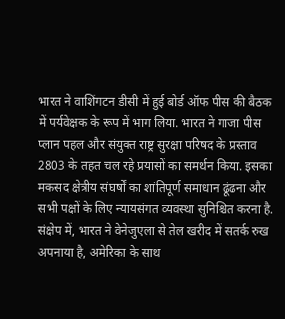भारत ने वाशिंगटन डीसी में हुई बोर्ड ऑफ पीस की बैठक में पर्यवेक्षक के रूप में भाग लिया. भारत ने गाजा पीस प्लान पहल और संयुक्त राष्ट्र सुरक्षा परिषद के प्रस्ताव 2803 के तहत चल रहे प्रयासों का समर्थन किया. इसका मकसद क्षेत्रीय संघर्षों का शांतिपूर्ण समाधान ढूंढना और सभी पक्षों के लिए न्यायसंगत व्यवस्था सुनिश्चित करना है.
संक्षेप में, भारत ने वेनेजुएला से तेल खरीद में सतर्क रुख अपनाया है, अमेरिका के साथ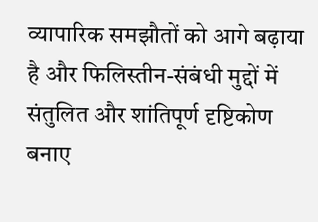व्यापारिक समझौतों को आगे बढ़ाया है और फिलिस्तीन-संबंधी मुद्दों में संतुलित और शांतिपूर्ण दृष्टिकोण बनाए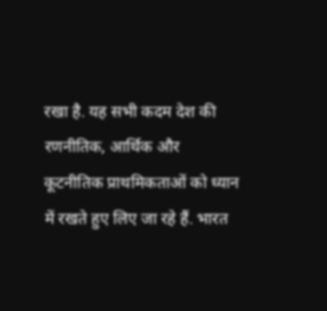रखा है. यह सभी कदम देश की रणनीतिक, आर्थिक और कूटनीतिक प्राथमिकताओं को ध्यान में रखते हुए लिए जा रहे हैं. भारत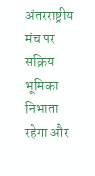अंतरराष्ट्रीय मंच पर सक्रिय भूमिका निभाता रहेगा और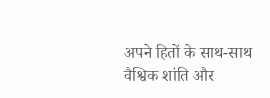अपने हितों के साथ-साथ वैश्विक शांति और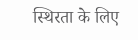स्थिरता के लिए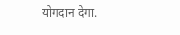योगदान देगा.